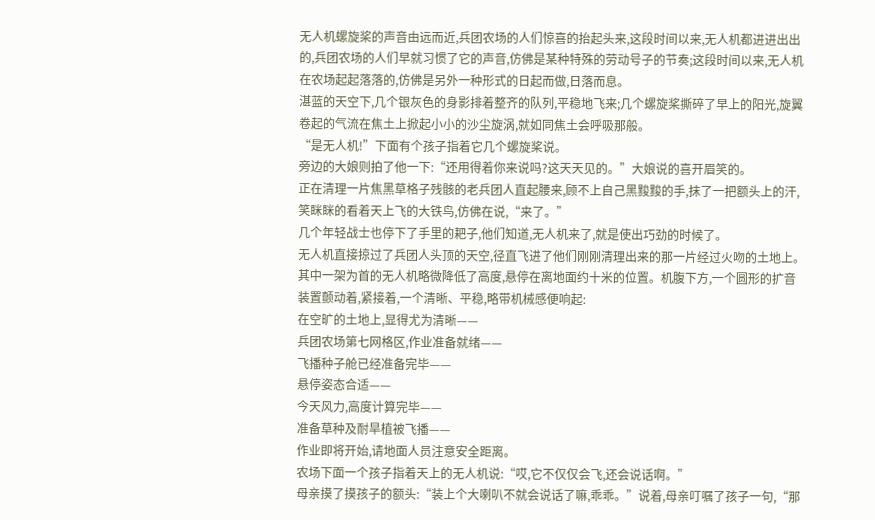无人机螺旋桨的声音由远而近,兵团农场的人们惊喜的抬起头来,这段时间以来,无人机都进进出出的,兵团农场的人们早就习惯了它的声音,仿佛是某种特殊的劳动号子的节奏;这段时间以来,无人机在农场起起落落的,仿佛是另外一种形式的日起而做,日落而息。
湛蓝的天空下,几个银灰色的身影排着整齐的队列,平稳地飞来;几个螺旋桨撕碎了早上的阳光,旋翼卷起的气流在焦土上掀起小小的沙尘旋涡,就如同焦土会呼吸那般。
“是无人机!”下面有个孩子指着它几个螺旋桨说。
旁边的大娘则拍了他一下:“还用得着你来说吗?这天天见的。”大娘说的喜开眉笑的。
正在清理一片焦黑草格子残骸的老兵团人直起腰来,顾不上自己黑黢黢的手,抹了一把额头上的汗,笑眯眯的看着天上飞的大铁鸟,仿佛在说,“来了。”
几个年轻战士也停下了手里的耙子,他们知道,无人机来了,就是使出巧劲的时候了。
无人机直接掠过了兵团人头顶的天空,径直飞进了他们刚刚清理出来的那一片经过火吻的土地上。其中一架为首的无人机略微降低了高度,悬停在离地面约十米的位置。机腹下方,一个圆形的扩音装置颤动着,紧接着,一个清晰、平稳,略带机械感便响起:
在空旷的土地上,显得尤为清晰——
兵团农场第七网格区,作业准备就绪——
飞播种子舱已经准备完毕——
悬停姿态合适——
今天风力,高度计算完毕——
准备草种及耐旱植被飞播——
作业即将开始,请地面人员注意安全距离。
农场下面一个孩子指着天上的无人机说:“哎,它不仅仅会飞,还会说话啊。”
母亲摸了摸孩子的额头:“装上个大喇叭不就会说话了嘛,乖乖。”说着,母亲叮嘱了孩子一句,“那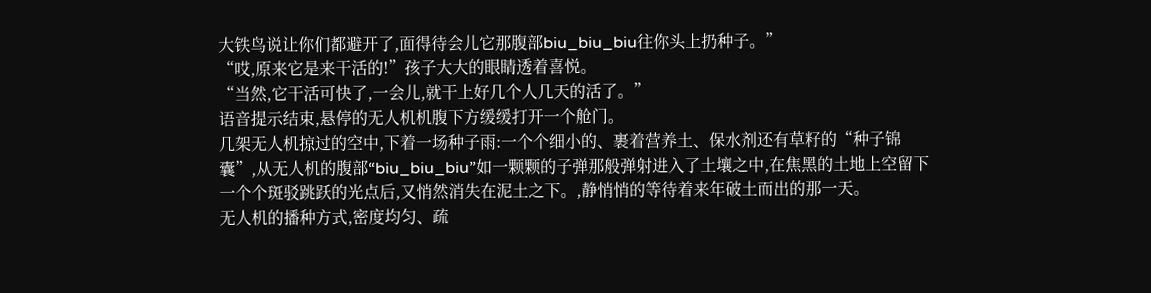大铁鸟说让你们都避开了,面得待会儿它那腹部biu_biu_biu往你头上扔种子。”
“哎,原来它是来干活的!”孩子大大的眼睛透着喜悦。
“当然,它干活可快了,一会儿,就干上好几个人几天的活了。”
语音提示结束,悬停的无人机机腹下方缓缓打开一个舱门。
几架无人机掠过的空中,下着一场种子雨:一个个细小的、裹着营养土、保水剂还有草籽的“种子锦囊”,从无人机的腹部“biu_biu_biu”如一颗颗的子弹那般弹射进入了土壤之中,在焦黑的土地上空留下一个个斑驳跳跃的光点后,又悄然消失在泥土之下。,静悄悄的等待着来年破土而出的那一天。
无人机的播种方式,密度均匀、疏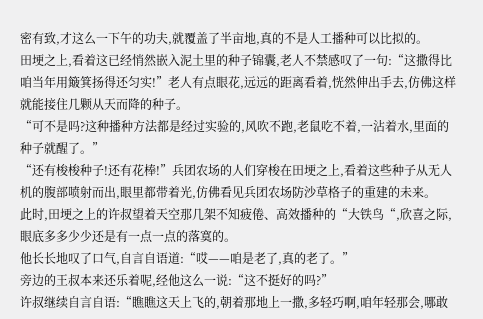密有致,才这么一下午的功夫,就覆盖了半亩地,真的不是人工播种可以比拟的。
田埂之上,看着这已经悄然嵌入泥土里的种子锦囊,老人不禁感叹了一句:“这撒得比咱当年用簸箕扬得还匀实!”老人有点眼花,远远的距离看着,恍然伸出手去,仿佛这样就能接住几颗从天而降的种子。
“可不是吗?这种播种方法都是经过实验的,风吹不跑,老鼠吃不着,一沾着水,里面的种子就醒了。”
“还有梭梭种子!还有花棒!”兵团农场的人们穿梭在田埂之上,看着这些种子从无人机的腹部喷射而出,眼里都带着光,仿佛看见兵团农场防沙草格子的重建的未来。
此时,田埂之上的许叔望着天空那几架不知疲倦、高效播种的“大铁鸟“,欣喜之际,眼底多多少少还是有一点一点的落寞的。
他长长地叹了口气,自言自语道:“哎——咱是老了,真的老了。”
旁边的王叔本来还乐着呢,经他这么一说:“这不挺好的吗?”
许叔继续自言自语:“瞧瞧这天上飞的,朝着那地上一撒,多轻巧啊,咱年轻那会,哪敢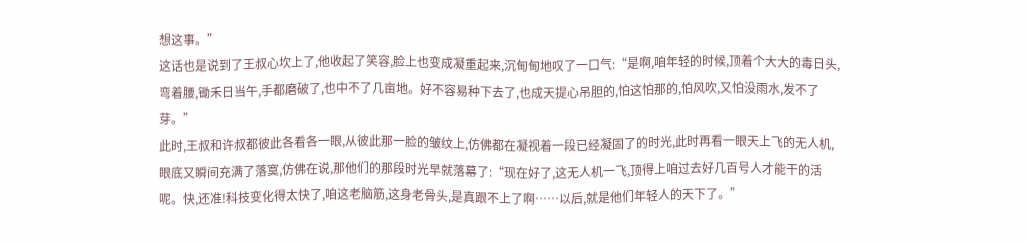想这事。”
这话也是说到了王叔心坎上了,他收起了笑容,脸上也变成凝重起来,沉甸甸地叹了一口气:“是啊,咱年轻的时候,顶着个大大的毒日头,弯着腰,锄禾日当午,手都磨破了,也中不了几亩地。好不容易种下去了,也成天提心吊胆的,怕这怕那的,怕风吹,又怕没雨水,发不了芽。”
此时,王叔和许叔都彼此各看各一眼,从彼此那一脸的皱纹上,仿佛都在凝视着一段已经凝固了的时光,此时再看一眼天上飞的无人机,眼底又瞬间充满了落寞,仿佛在说,那他们的那段时光早就落幕了:“现在好了,这无人机一飞,顶得上咱过去好几百号人才能干的活呢。快,还准!科技变化得太快了,咱这老脑筋,这身老骨头,是真跟不上了啊……以后,就是他们年轻人的天下了。”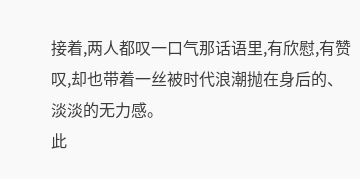接着,两人都叹一口气那话语里,有欣慰,有赞叹,却也带着一丝被时代浪潮抛在身后的、淡淡的无力感。
此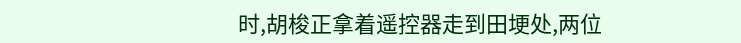时,胡梭正拿着遥控器走到田埂处,两位